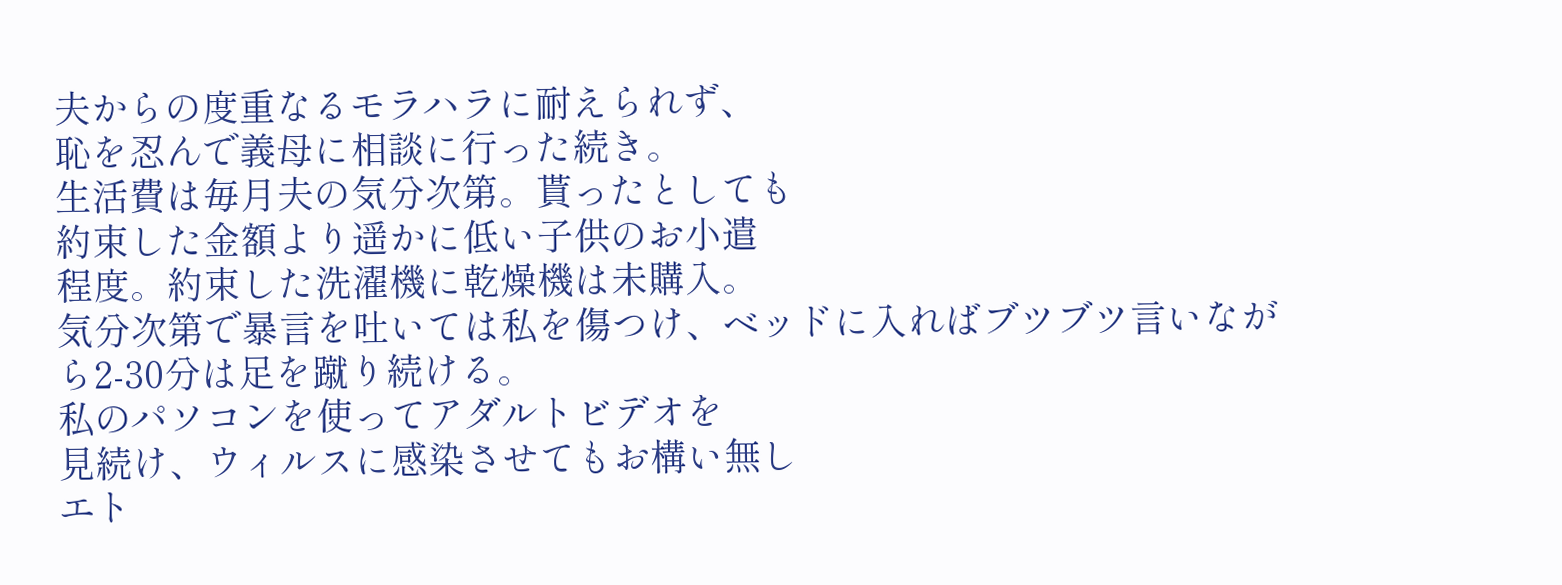夫からの度重なるモラハラに耐えられず、
恥を忍んで義母に相談に行った続き。
生活費は毎月夫の気分次第。貰ったとしても
約束した金額より遥かに低い子供のお小遣
程度。約束した洗濯機に乾燥機は未購入。
気分次第で暴言を吐いては私を傷つけ、ベッドに入ればブツブツ言いながら2-30分は足を蹴り続ける。
私のパソコンを使ってアダルトビデオを
見続け、ウィルスに感染させてもお構い無し
エト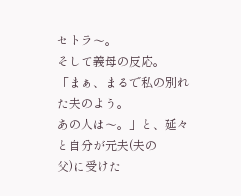セトラ〜。
そして義母の反応。
「まぁ、まるで私の別れた夫のよう。
あの人は〜。」と、延々と自分が元夫(夫の
父)に受けた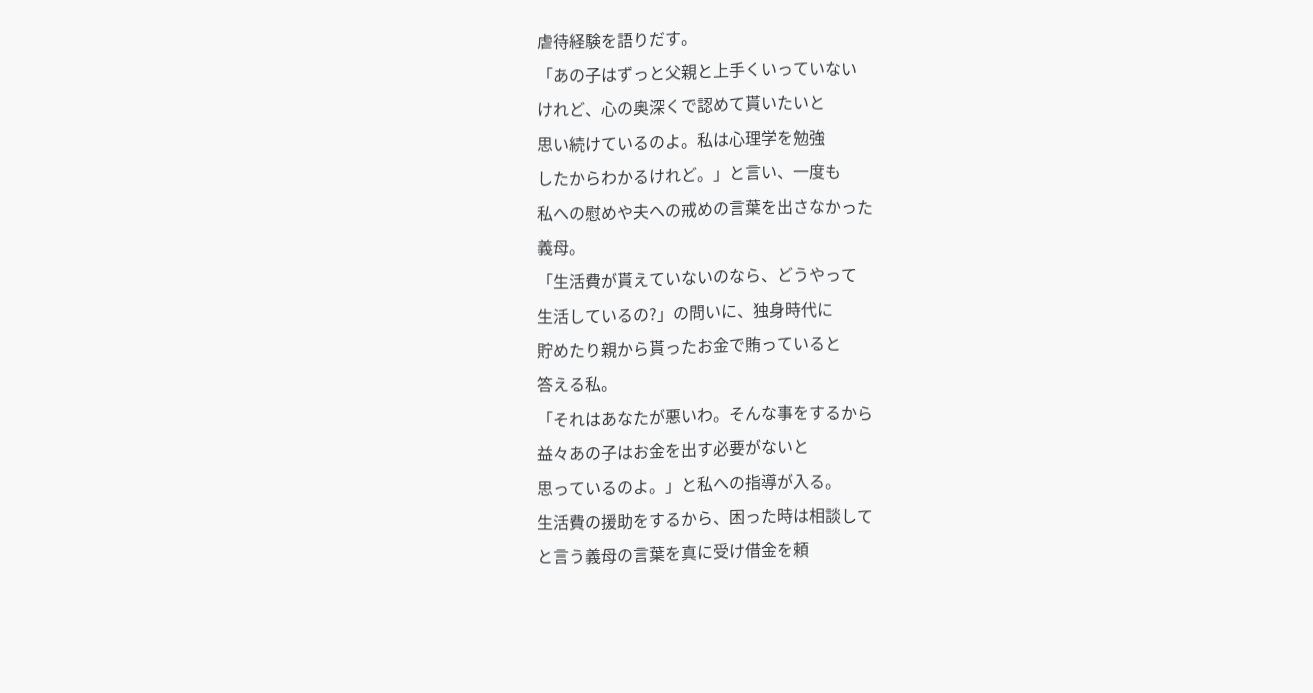虐待経験を語りだす。
「あの子はずっと父親と上手くいっていない
けれど、心の奥深くで認めて貰いたいと
思い続けているのよ。私は心理学を勉強
したからわかるけれど。」と言い、一度も
私への慰めや夫への戒めの言葉を出さなかった
義母。
「生活費が貰えていないのなら、どうやって
生活しているの?」の問いに、独身時代に
貯めたり親から貰ったお金で賄っていると
答える私。
「それはあなたが悪いわ。そんな事をするから
益々あの子はお金を出す必要がないと
思っているのよ。」と私への指導が入る。
生活費の援助をするから、困った時は相談して
と言う義母の言葉を真に受け借金を頼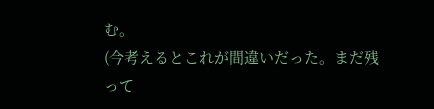む。
(今考えるとこれが間違いだった。まだ残って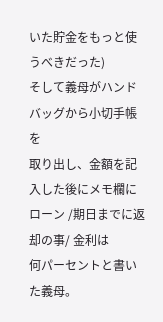いた貯金をもっと使うべきだった)
そして義母がハンドバッグから小切手帳を
取り出し、金額を記入した後にメモ欄に
ローン /期日までに返却の事/ 金利は
何パーセントと書いた義母。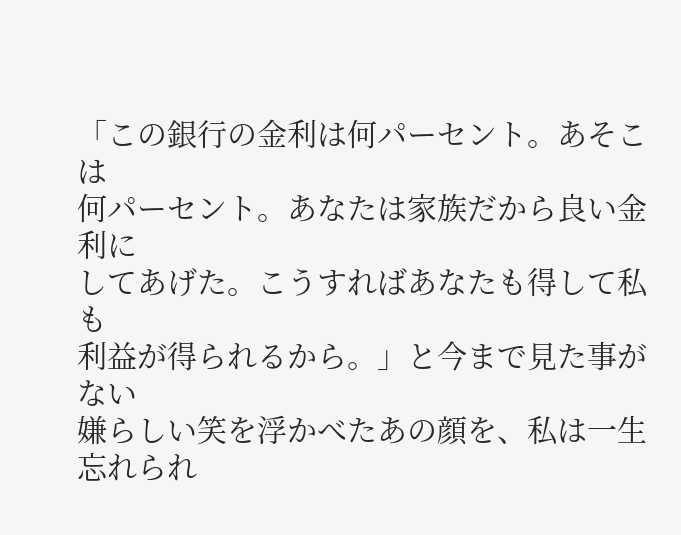「この銀行の金利は何パーセント。あそこは
何パーセント。あなたは家族だから良い金利に
してあげた。こうすればあなたも得して私も
利益が得られるから。」と今まで見た事がない
嫌らしい笑を浮かべたあの顔を、私は一生
忘れられ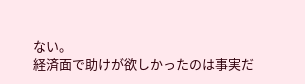ない。
経済面で助けが欲しかったのは事実だ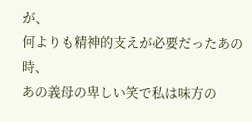が、
何よりも精神的支えが必要だったあの時、
あの義母の卑しい笑で私は味方の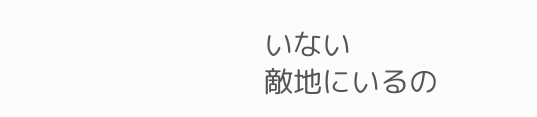いない
敵地にいるの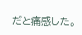だと痛感した。